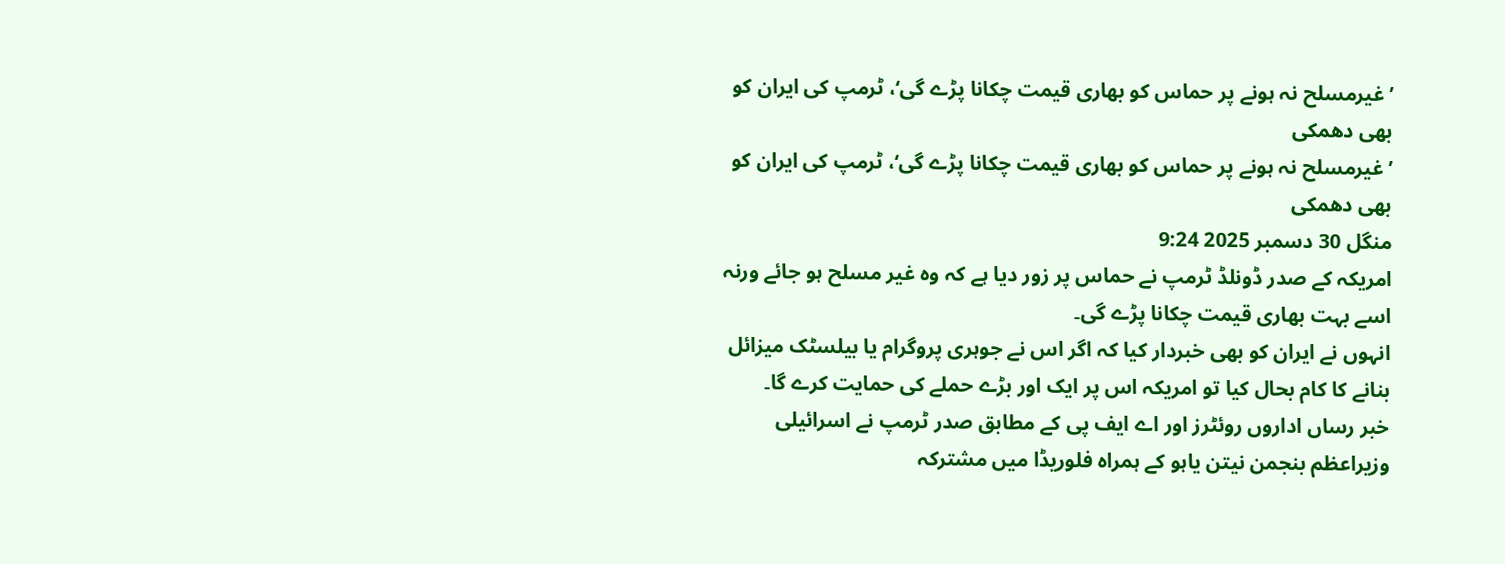’غیرمسلح نہ ہونے پر حماس کو بھاری قیمت چکانا پڑے گی‘، ٹرمپ کی ایران کو بھی دھمکی
’غیرمسلح نہ ہونے پر حماس کو بھاری قیمت چکانا پڑے گی‘، ٹرمپ کی ایران کو بھی دھمکی
منگل 30 دسمبر 2025 9:24
امریکہ کے صدر ڈونلڈ ٹرمپ نے حماس پر زور دیا ہے کہ وہ غیر مسلح ہو جائے ورنہ اسے بہت بھاری قیمت چکانا پڑے گی۔
انہوں نے ایران کو بھی خبردار کیا کہ اگر اس نے جوہری پروگرام یا بیلسٹک میزائل بنانے کا کام بحال کیا تو امریکہ اس پر ایک اور بڑے حملے کی حمایت کرے گا۔
خبر رساں اداروں روئٹرز اور اے ایف پی کے مطابق صدر ٹرمپ نے اسرائیلی وزیراعظم بنجمن نیتن یاہو کے ہمراہ فلوریڈا میں مشترکہ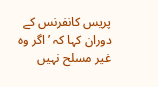پریس کانفرنس کے دوران کہا کہ ’اگر وہ غیر مسلح نہیں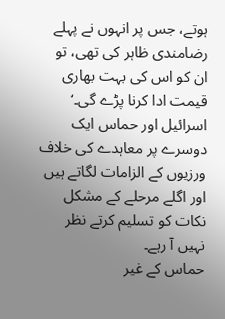ہوتے، جس پر انہوں نے پہلے رضامندی ظاہر کی تھی، تو ان کو اس کی بہت بھاری قیمت ادا کرنا پڑے گی۔‘
اسرائیل اور حماس ایک دوسرے پر معاہدے کی خلاف ورزیوں کے الزامات لگاتے ہیں اور اگلے مرحلے کے مشکل نکات کو تسلیم کرتے نظر نہیں آ رہے۔
حماس کے غیر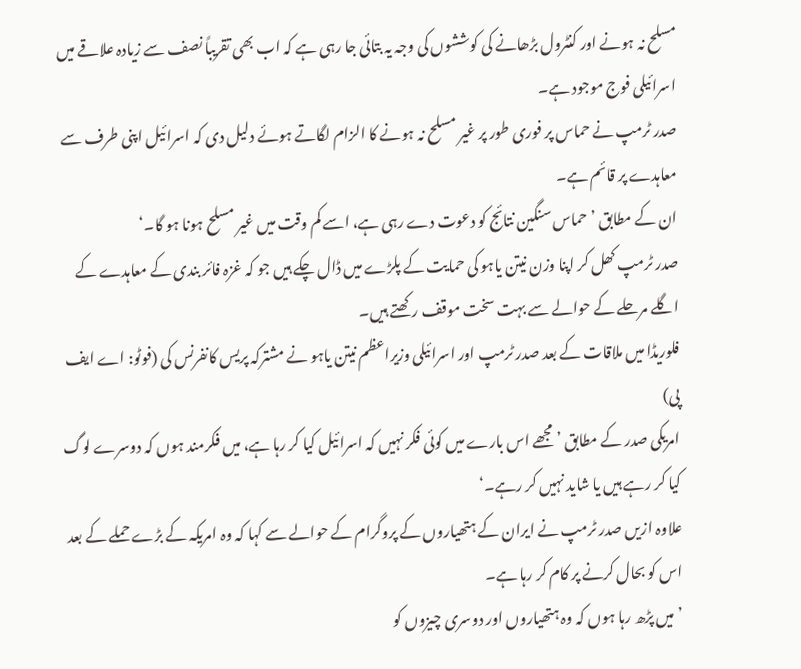مسلح نہ ہونے اور کنٹرول بڑھانے کی کوششوں کی وجہ یہ بتائی جا رہی ہے کہ اب بھی تقریباً نصف سے زیادہ علاقے میں اسرائیلی فوج موجود ہے۔
صدر ٹرمپ نے حماس پر فوری طور پر غیر مسلح نہ ہونے کا الزام لگاتے ہوئے دلیل دی کہ اسرائیل اپنی طرف سے معاہدے پر قائم ہے۔
ان کے مطابق ’حماس سنگین نتائج کو دعوت دے رہی ہے، اسے کم وقت میں غیر مسلح ہونا ہو گا۔‘
صدر ٹرمپ کھل کر اپنا وزن نیتن یاہو کی حمایت کے پلڑے میں ڈال چکے ہیں جو کہ غزہ فائر بندی کے معاہدے کے اگلے مرحلے کے حوالے سے بہت سخت موقف رکھتے ہیں۔
فلوریڈا میں ملاقات کے بعد صدر ٹرمپ اور اسرائیلی وزیراعظم نیتن یاہو نے مشترکہ پریس کانفرنس کی (فوٹو: اے ایف پی)
امریکی صدر کے مطابق ’مجھے اس بارے میں کوئی فکر نہیں کہ اسرائیل کیا کر رہا ہے، میں فکرمند ہوں کہ دوسرے لوگ کیا کر رہے ہیں یا شاید نہیں کر رہے۔‘
علاوہ ازیں صدر ٹرمپ نے ایران کے ہتھیاروں کے پروگرام کے حوالے سے کہا کہ وہ امریکہ کے بڑے حملے کے بعد اس کو بحال کرنے پر کام کر رہا ہے۔
’میں پڑھ رہا ہوں کہ وہ ہتھیاروں اور دوسری چیزوں کو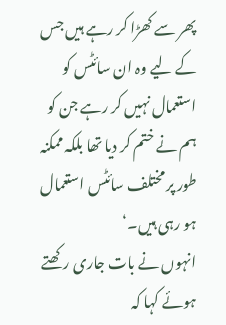پھر سے کھڑا کر رہے ہیں جس کے لیے وہ ان سائٹس کو استعمال نہیں کر رہے جن کو ہم نے ختم کر دیا تھا بلکہ ممکنہ طور پر مختلف سائٹس استعمال ہو رہی ہیں۔‘
انہوں نے بات جاری رکھتے ہوئے کہا کہ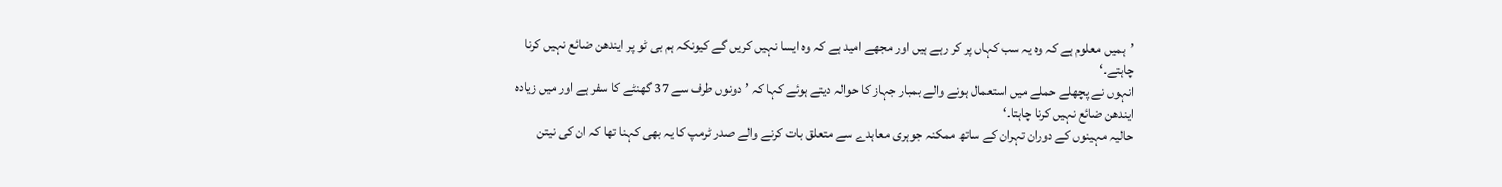’ہمیں معلوم ہے کہ وہ یہ سب کہاں پر کر رہے ہیں اور مجھے امید ہے کہ وہ ایسا نہیں کریں گے کیونکہ ہم بی ٹو پر ایندھن ضائع نہیں کرنا چاہتے۔‘
انہوں نے پچھلے حملے میں استعمال ہونے والے بمبار جہاز کا حوالہ دیتے ہوئے کہا کہ ’دونوں طرف سے 37 گھنٹے کا سفر ہے اور میں زیادہ ایندھن ضائع نہیں کرنا چاہتا۔‘
حالیہ مہینوں کے دوران تہران کے ساتھ ممکنہ جوہری معاہدے سے متعلق بات کرنے والے صدر ٹرمپ کا یہ بھی کہنا تھا کہ ان کی نیتن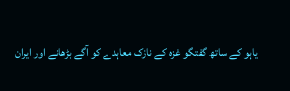یاہو کے ساتھ گفتگو غزہ کے نازک معاہدے کو آگے بڑھانے اور ایران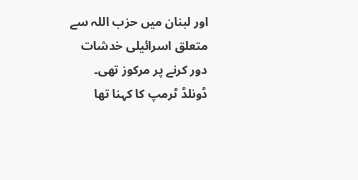اور لبنان میں حزب اللہ سے متعلق اسرائیلی خدشات دور کرنے پر مرکوز تھی۔
ڈونلڈ ٹرمپ کا کہنا تھا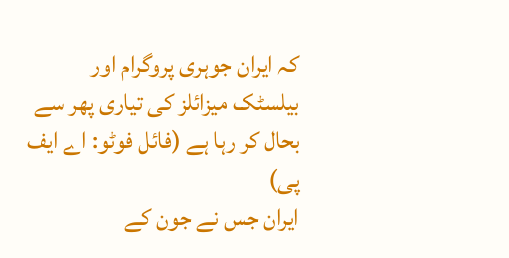کہ ایران جوہری پروگرام اور بیلسٹک میزائلز کی تیاری پھر سے بحال کر رہا ہے (فائل فوٹو: اے ایف پی)
ایران جس نے جون کے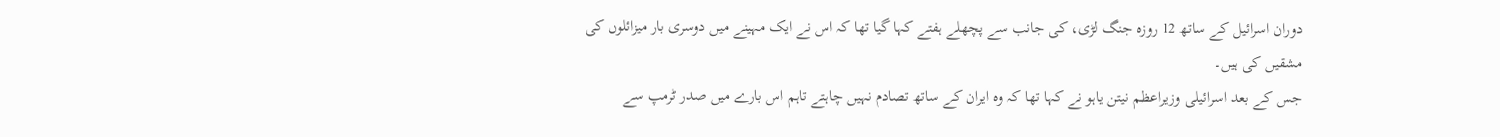دوران اسرائیل کے ساتھ 12 روزہ جنگ لڑی، کی جانب سے پچھلے ہفتے کہا گیا تھا کہ اس نے ایک مہینے میں دوسری بار میزائلوں کی مشقیں کی ہیں۔
جس کے بعد اسرائیلی وزیراعظم نیتن یاہو نے کہا تھا کہ وہ ایران کے ساتھ تصادم نہیں چاہتے تاہم اس بارے میں صدر ٹرمپ سے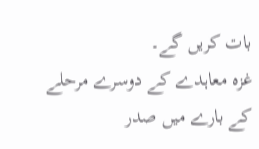بات کریں گے۔
غزہ معاہدے کے دوسرے مرحلے کے بارے میں صدر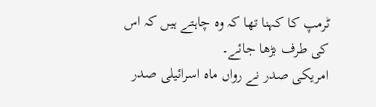ٹرمپ کا کہنا تھا کہ وہ چاہتے ہیں کہ اس کی طرف بڑھا جائے۔
امریکی صدر نے رواں ماہ اسرائیلی صدر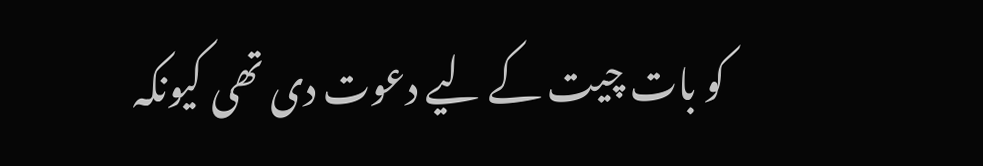کو بات چیت کے لیے دعوت دی تھی کیونکہ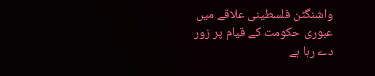واشنگٹن فلسطینی علاقے میں عبوری حکومت کے قیام پر زور دے رہا ہے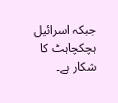جبکہ اسرائیل ہچکچاہٹ کا شکار ہے۔